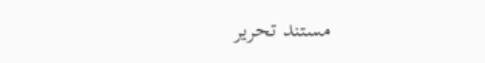مستند تحرير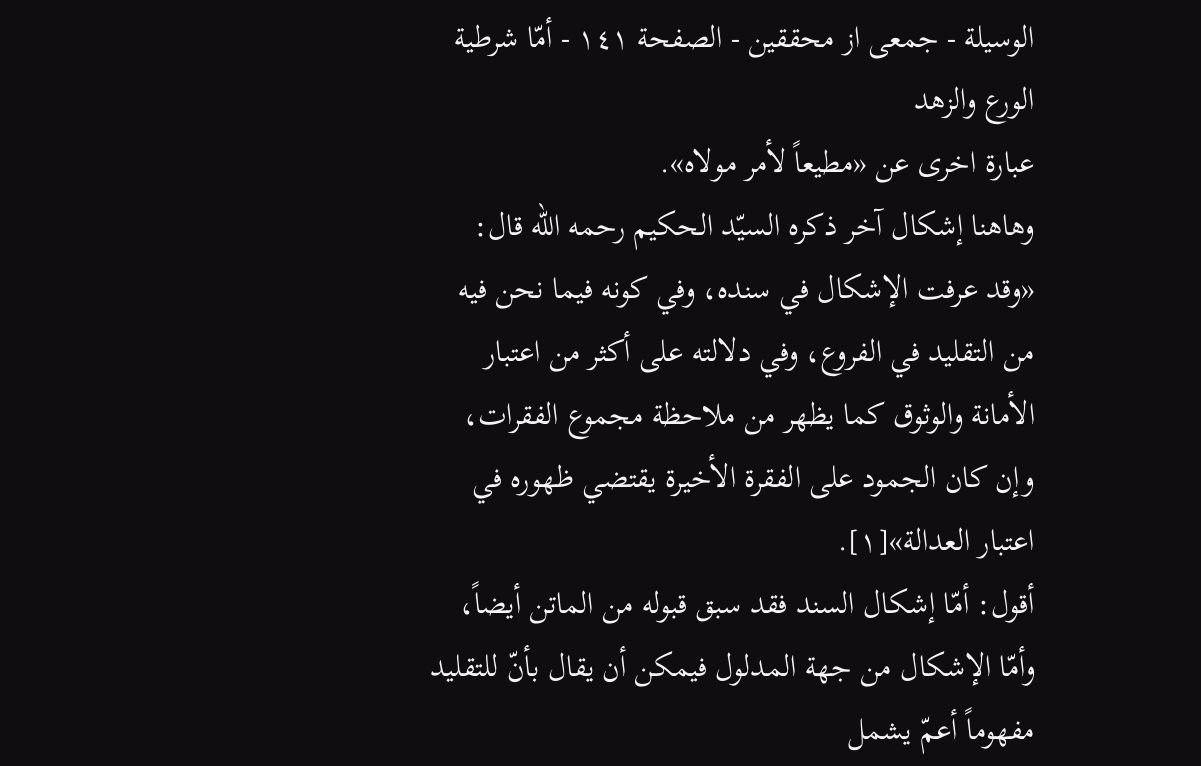الوسيلة - جمعى از محققين - الصفحة ١٤١ - أمّا شرطية الورع والزهد
عبارة اخرى عن «مطيعاً لأمر مولاه».
وهاهنا إشكال آخر ذكره السيّد الحكيم رحمه الله قال: «وقد عرفت الإشكال في سنده، وفي كونه فيما نحن فيه من التقليد في الفروع، وفي دلالته على أكثر من اعتبار الأمانة والوثوق كما يظهر من ملاحظة مجموع الفقرات، وإن كان الجمود على الفقرة الأخيرة يقتضي ظهوره في اعتبار العدالة»[١].
أقول: أمّا إشكال السند فقد سبق قبوله من الماتن أيضاً، وأمّا الإشكال من جهة المدلول فيمكن أن يقال بأنّ للتقليد مفهوماً أعمّ يشمل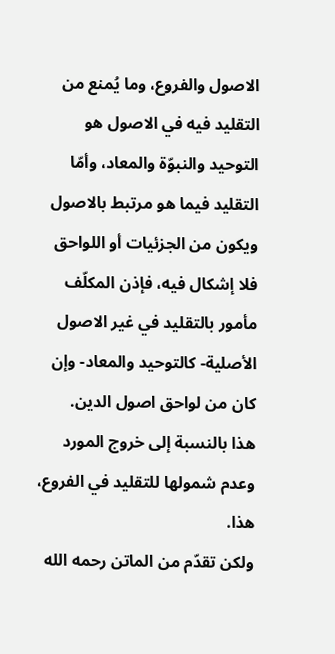الاصول والفروع، وما يُمنع من التقليد فيه في الاصول هو التوحيد والنبوّة والمعاد، وأمّا التقليد فيما هو مرتبط بالاصول ويكون من الجزئيات أو اللواحق فلا إشكال فيه، فإذن المكلّف مأمور بالتقليد في غير الاصول الأصلية- كالتوحيد والمعاد- وإن كان من لواحق اصول الدين.
هذا بالنسبة إلى خروج المورد وعدم شمولها للتقليد في الفروع، هذا.
ولكن تقدّم من الماتن رحمه الله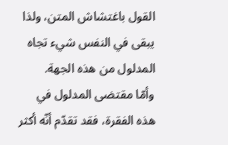القول باغتشاش المتن، ولذا يبقى في النفس شيء تجاه المدلول من هذه الجهة.
وأمّا مقتضى المدلول في هذه الفقرة، فقد تقدّم أنّه أكثر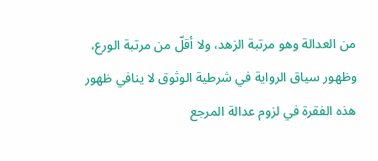من العدالة وهو مرتبة الزهد، ولا أقلّ من مرتبة الورع، وظهور سياق الرواية في شرطية الوثوق لا ينافي ظهور هذه الفقرة في لزوم عدالة المرجع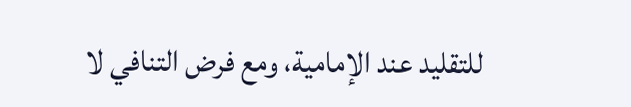للتقليد عند الإمامية، ومع فرض التنافي لا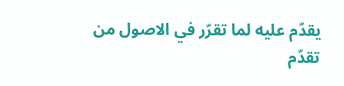يقدّم عليه لما تقرّر في الاصول من تقدّم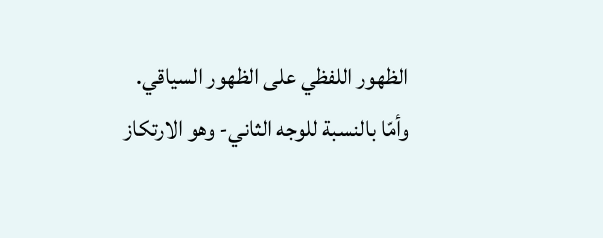الظهور اللفظي على الظهور السياقي.
وأمّا بالنسبة للوجه الثاني- وهو الارتكاز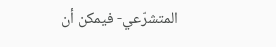المتشرّعي- فيمكن أن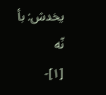يخدش: بأ نّه
[١]-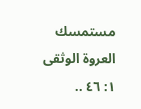مستمسك العروة الوثقى ١: ٤٦ ..